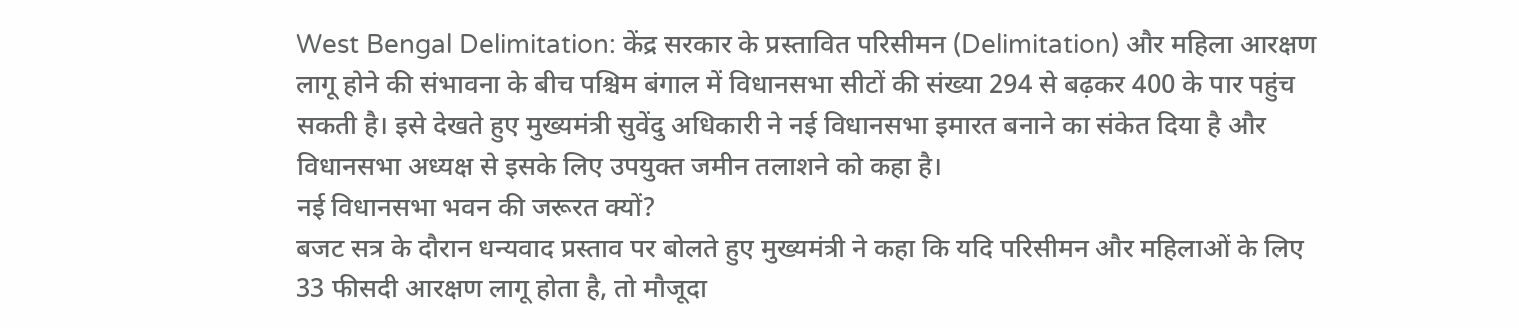West Bengal Delimitation: केंद्र सरकार के प्रस्तावित परिसीमन (Delimitation) और महिला आरक्षण लागू होने की संभावना के बीच पश्चिम बंगाल में विधानसभा सीटों की संख्या 294 से बढ़कर 400 के पार पहुंच सकती है। इसे देखते हुए मुख्यमंत्री सुवेंदु अधिकारी ने नई विधानसभा इमारत बनाने का संकेत दिया है और विधानसभा अध्यक्ष से इसके लिए उपयुक्त जमीन तलाशने को कहा है।
नई विधानसभा भवन की जरूरत क्यों?
बजट सत्र के दौरान धन्यवाद प्रस्ताव पर बोलते हुए मुख्यमंत्री ने कहा कि यदि परिसीमन और महिलाओं के लिए 33 फीसदी आरक्षण लागू होता है, तो मौजूदा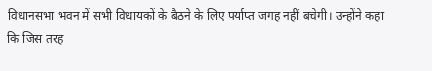विधानसभा भवन में सभी विधायकों के बैठने के लिए पर्याप्त जगह नहीं बचेगी। उन्होंने कहा कि जिस तरह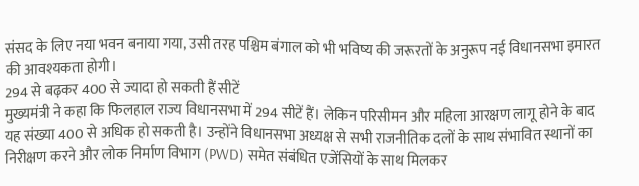संसद के लिए नया भवन बनाया गया, उसी तरह पश्चिम बंगाल को भी भविष्य की जरूरतों के अनुरूप नई विधानसभा इमारत की आवश्यकता होगी।
294 से बढ़कर 400 से ज्यादा हो सकती हैं सीटें
मुख्यमंत्री ने कहा कि फिलहाल राज्य विधानसभा में 294 सीटें हैं। लेकिन परिसीमन और महिला आरक्षण लागू होने के बाद यह संख्या 400 से अधिक हो सकती है। उन्होंने विधानसभा अध्यक्ष से सभी राजनीतिक दलों के साथ संभावित स्थानों का निरीक्षण करने और लोक निर्माण विभाग (PWD) समेत संबंधित एजेंसियों के साथ मिलकर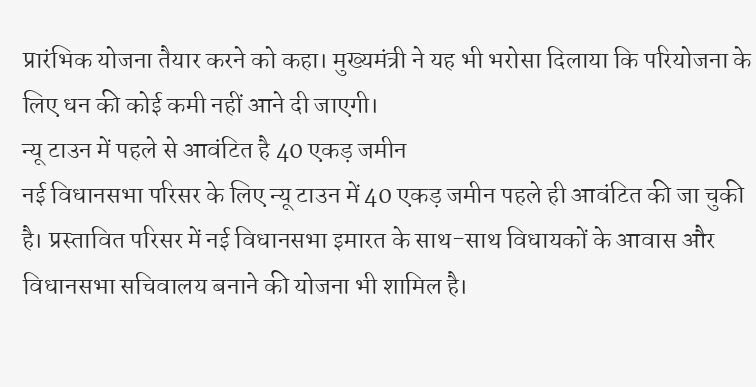प्रारंभिक योजना तैयार करने को कहा। मुख्यमंत्री ने यह भी भरोसा दिलाया कि परियोजना के लिए धन की कोई कमी नहीं आने दी जाएगी।
न्यू टाउन में पहले से आवंटित है 40 एकड़ जमीन
नई विधानसभा परिसर के लिए न्यू टाउन में 40 एकड़ जमीन पहले ही आवंटित की जा चुकी है। प्रस्तावित परिसर में नई विधानसभा इमारत के साथ-साथ विधायकों के आवास और विधानसभा सचिवालय बनाने की योजना भी शामिल है।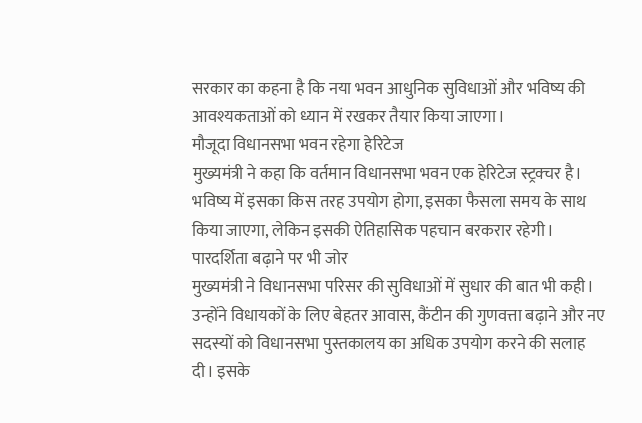सरकार का कहना है कि नया भवन आधुनिक सुविधाओं और भविष्य की आवश्यकताओं को ध्यान में रखकर तैयार किया जाएगा।
मौजूदा विधानसभा भवन रहेगा हेरिटेज
मुख्यमंत्री ने कहा कि वर्तमान विधानसभा भवन एक हेरिटेज स्ट्रक्चर है। भविष्य में इसका किस तरह उपयोग होगा, इसका फैसला समय के साथ किया जाएगा, लेकिन इसकी ऐतिहासिक पहचान बरकरार रहेगी।
पारदर्शिता बढ़ाने पर भी जोर
मुख्यमंत्री ने विधानसभा परिसर की सुविधाओं में सुधार की बात भी कही। उन्होंने विधायकों के लिए बेहतर आवास, कैंटीन की गुणवत्ता बढ़ाने और नए सदस्यों को विधानसभा पुस्तकालय का अधिक उपयोग करने की सलाह दी। इसके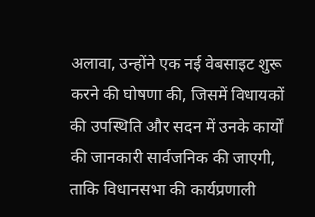अलावा, उन्होंने एक नई वेबसाइट शुरू करने की घोषणा की, जिसमें विधायकों की उपस्थिति और सदन में उनके कार्यों की जानकारी सार्वजनिक की जाएगी, ताकि विधानसभा की कार्यप्रणाली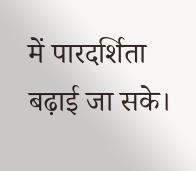में पारदर्शिता बढ़ाई जा सके।